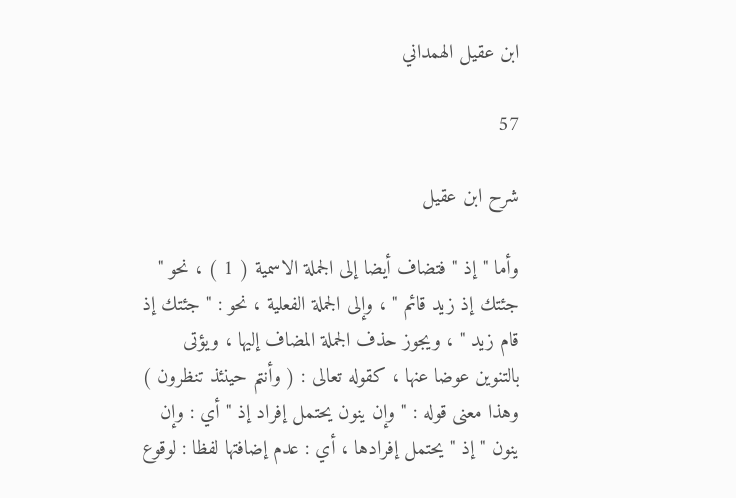ابن عقيل الهمداني

57

شرح ابن عقيل

وأما " إذ " فتضاف أيضا إلى الجملة الاسمية ( 1 ) ، نحو " جئتك إذ زيد قائم " ، وإلى الجملة الفعلية ، نحو : " جئتك إذ قام زيد " ، ويجوز حذف الجملة المضاف إليها ، ويؤتى بالتنوين عوضا عنها ، كقوله تعالى : ( وأنتم حينئذ تنظرون ) وهذا معنى قوله : " وإن ينون يحتمل إفراد إذ " أي : وإن ينون " إذ " يحتمل إفرادها ، أي : عدم إضافتها لفظا : لوقوع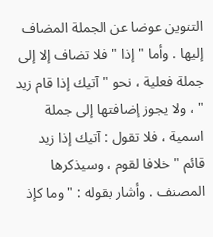التنوين عوضا عن الجملة المضاف إليها . وأما " إذا " فلا تضاف إلا إلى جملة فعلية ، نحو " آتيك إذا قام زيد " ، ولا يجوز إضافتها إلى جملة اسمية ، فلا تقول : آتيك إذا زيد قائم " خلافا لقوم ، وسيذكرها المصنف . وأشار بقوله : " وما كإذ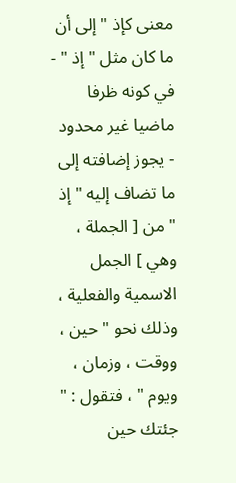معنى كإذ " إلى أن ما كان مثل " إذ " - في كونه ظرفا ماضيا غير محدود - يجوز إضافته إلى ما تضاف إليه " إذ " من [ الجملة ، وهي ] الجمل الاسمية والفعلية ، وذلك نحو " حين ، ووقت ، وزمان ، ويوم " ، فتقول : " جئتك حين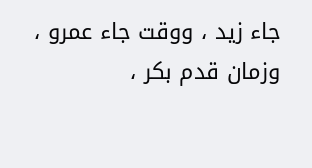جاء زيد ، ووقت جاء عمرو ، وزمان قدم بكر ،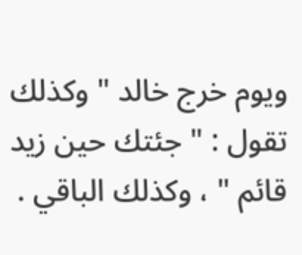ويوم خرج خالد " وكذلك تقول : " جئتك حين زيد قائم " ، وكذلك الباقي .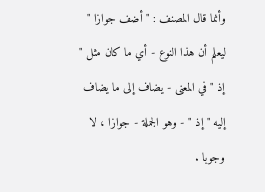وأنما قال المصنف : " أضف جوازا " ليعلم أن هذا النوع - أي ما كان مثل " إذ " في المعنى - يضاف إلى ما يضاف إليه " إذ " - وهو الجملة - جوازا ، لا وجوبا .